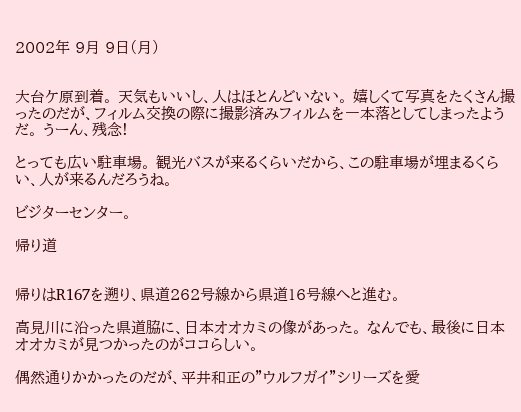2002年 9月 9日(月)


大台ケ原到着。 天気もいいし、人はほとんどいない。 嬉しくて写真をたくさん撮ったのだが、フィルム交換の際に撮影済みフィルムを一本落としてしまったようだ。 うーん、残念!

とっても広い駐車場。 観光バスが来るくらいだから、この駐車場が埋まるくらい、人が来るんだろうね。

ビジターセンター。

帰り道


帰りはR167を遡り、県道262号線から県道16号線へと進む。

高見川に沿った県道脇に、日本オオカミの像があった。 なんでも、最後に日本オオカミが見つかったのがココらしい。

偶然通りかかったのだが、平井和正の”ウルフガイ”シリーズを愛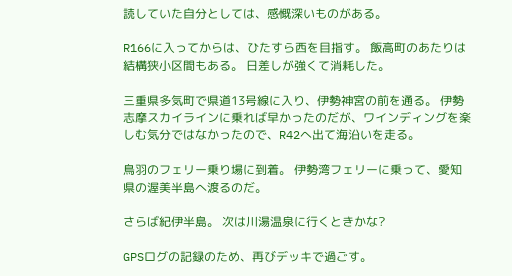読していた自分としては、感慨深いものがある。

R166に入ってからは、ひたすら西を目指す。 飯高町のあたりは結構狭小区間もある。 日差しが強くて消耗した。

三重県多気町で県道13号線に入り、伊勢神宮の前を通る。 伊勢志摩スカイラインに乗れば早かったのだが、ワインディングを楽しむ気分ではなかったので、R42へ出て海沿いを走る。

鳥羽のフェリー乗り場に到着。 伊勢湾フェリーに乗って、愛知県の渥美半島へ渡るのだ。

さらば紀伊半島。 次は川湯温泉に行くときかな?

GPSログの記録のため、再びデッキで過ごす。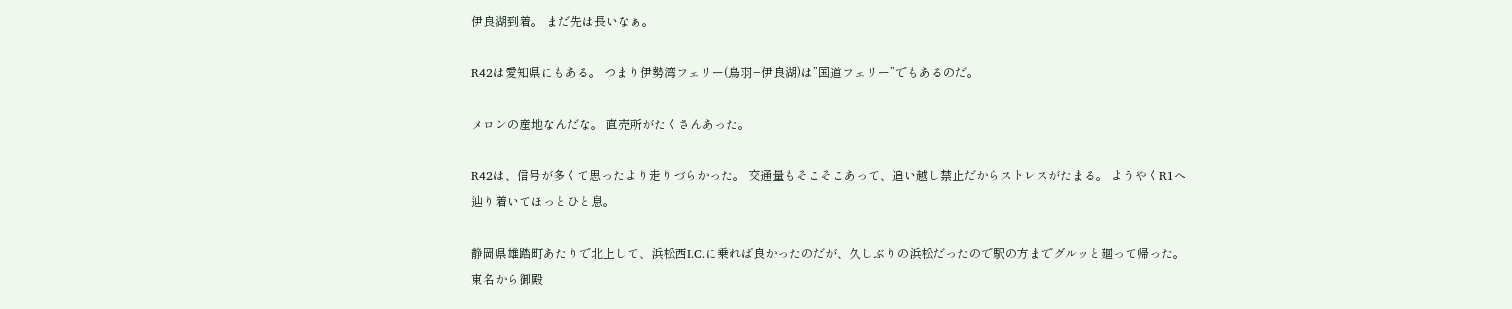伊良湖到着。 まだ先は長いなぁ。

R42は愛知県にもある。 つまり伊勢湾フェリー(鳥羽−伊良湖)は”国道フェリー”でもあるのだ。

メロンの産地なんだな。 直売所がたくさんあった。

R42は、信号が多くて思ったより走りづらかった。 交通量もそこそこあって、追い越し禁止だからストレスがたまる。 ようやくR1へ辿り着いてほっとひと息。

静岡県雄踏町あたりで北上して、浜松西I.C.に乗れば良かったのだが、久しぶりの浜松だったので駅の方までグルッと廻って帰った。 東名から御殿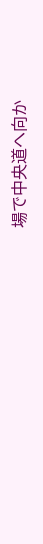場で中央道へ向か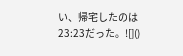い、帰宅したのは23:23だった。![]()